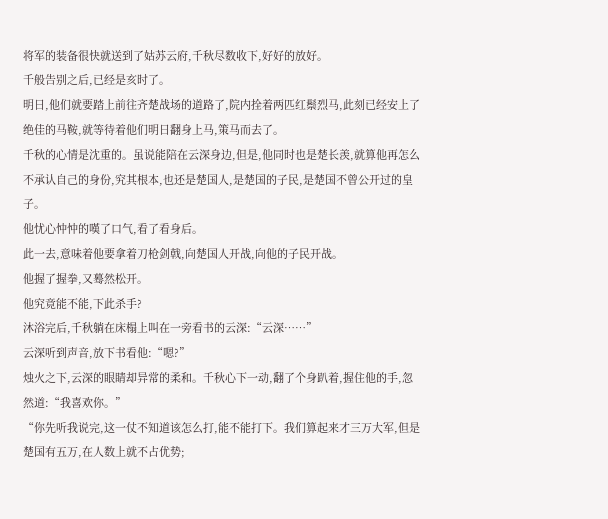将军的装备很快就送到了姑苏云府,千秋尽数收下,好好的放好。
千般告别之后,已经是亥时了。
明日,他们就要踏上前往齐楚战场的道路了,院内拴着两匹红鬃烈马,此刻已经安上了绝佳的马鞍,就等待着他们明日翻身上马,策马而去了。
千秋的心情是沈重的。虽说能陪在云深身边,但是,他同时也是楚长羡,就算他再怎么不承认自己的身份,究其根本,也还是楚国人,是楚国的子民,是楚国不曾公开过的皇子。
他忧心忡忡的嘆了口气,看了看身后。
此一去,意味着他要拿着刀枪剑戟,向楚国人开战,向他的子民开战。
他握了握拳,又蓦然松开。
他究竟能不能,下此杀手?
沐浴完后,千秋躺在床榻上叫在一旁看书的云深:“云深……”
云深听到声音,放下书看他:“嗯?”
烛火之下,云深的眼睛却异常的柔和。千秋心下一动,翻了个身趴着,握住他的手,忽然道:“我喜欢你。”
“你先听我说完,这一仗不知道该怎么打,能不能打下。我们算起来才三万大军,但是楚国有五万,在人数上就不占优势;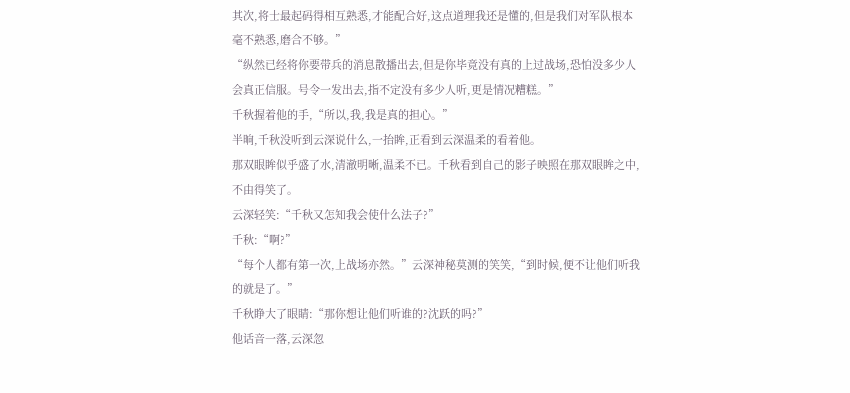其次,将士最起码得相互熟悉,才能配合好,这点道理我还是懂的,但是我们对军队根本毫不熟悉,磨合不够。”
“纵然已经将你要带兵的消息散播出去,但是你毕竟没有真的上过战场,恐怕没多少人会真正信服。号令一发出去,指不定没有多少人听,更是情况糟糕。”
千秋握着他的手,“所以,我,我是真的担心。”
半晌,千秋没听到云深说什么,一抬眸,正看到云深温柔的看着他。
那双眼眸似乎盛了水,清澈明晰,温柔不已。千秋看到自己的影子映照在那双眼眸之中,不由得笑了。
云深轻笑:“千秋又怎知我会使什么法子?”
千秋:“啊?”
“每个人都有第一次,上战场亦然。”云深神秘莫测的笑笑,“到时候,便不让他们听我的就是了。”
千秋睁大了眼睛:“那你想让他们听谁的?沈跃的吗?”
他话音一落,云深忽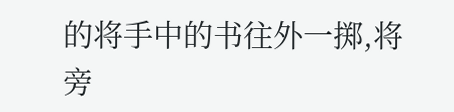的将手中的书往外一掷,将旁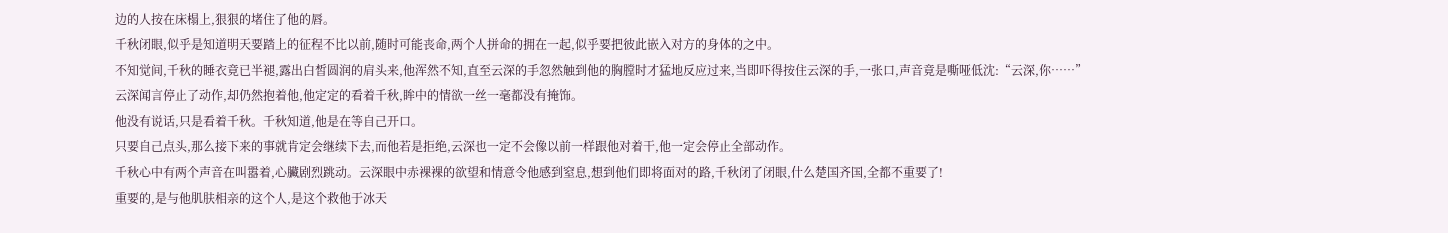边的人按在床榻上,狠狠的堵住了他的唇。
千秋闭眼,似乎是知道明天要踏上的征程不比以前,随时可能丧命,两个人拼命的拥在一起,似乎要把彼此嵌入对方的身体的之中。
不知觉间,千秋的睡衣竟已半褪,露出白皙圆润的肩头来,他浑然不知,直至云深的手忽然触到他的胸膛时才猛地反应过来,当即吓得按住云深的手,一张口,声音竟是嘶哑低沈:“云深,你……”
云深闻言停止了动作,却仍然抱着他,他定定的看着千秋,眸中的情欲一丝一毫都没有掩饰。
他没有说话,只是看着千秋。千秋知道,他是在等自己开口。
只要自己点头,那么接下来的事就肯定会继续下去,而他若是拒绝,云深也一定不会像以前一样跟他对着干,他一定会停止全部动作。
千秋心中有两个声音在叫嚣着,心臟剧烈跳动。云深眼中赤裸裸的欲望和情意令他感到窒息,想到他们即将面对的路,千秋闭了闭眼,什么楚国齐国,全都不重要了!
重要的,是与他肌肤相亲的这个人,是这个救他于冰天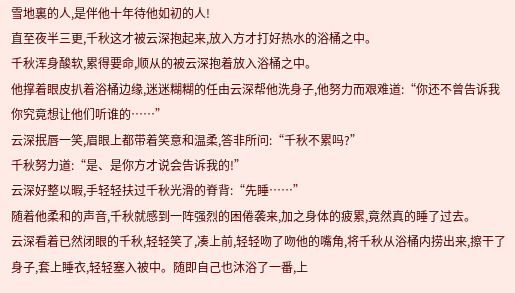雪地裏的人,是伴他十年待他如初的人!
直至夜半三更,千秋这才被云深抱起来,放入方才打好热水的浴桶之中。
千秋浑身酸软,累得要命,顺从的被云深抱着放入浴桶之中。
他撑着眼皮扒着浴桶边缘,迷迷糊糊的任由云深帮他洗身子,他努力而艰难道:“你还不曾告诉我你究竟想让他们听谁的……”
云深抿唇一笑,眉眼上都带着笑意和温柔,答非所问:“千秋不累吗?”
千秋努力道:“是、是你方才说会告诉我的!”
云深好整以暇,手轻轻扶过千秋光滑的脊背:“先睡……”
随着他柔和的声音,千秋就感到一阵强烈的困倦袭来,加之身体的疲累,竟然真的睡了过去。
云深看着已然闭眼的千秋,轻轻笑了,凑上前,轻轻吻了吻他的嘴角,将千秋从浴桶内捞出来,擦干了身子,套上睡衣,轻轻塞入被中。随即自己也沐浴了一番,上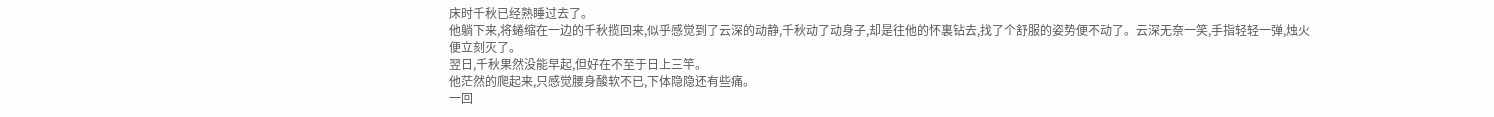床时千秋已经熟睡过去了。
他躺下来,将蜷缩在一边的千秋揽回来,似乎感觉到了云深的动静,千秋动了动身子,却是往他的怀裏钻去,找了个舒服的姿势便不动了。云深无奈一笑,手指轻轻一弹,烛火便立刻灭了。
翌日,千秋果然没能早起,但好在不至于日上三竿。
他茫然的爬起来,只感觉腰身酸软不已,下体隐隐还有些痛。
一回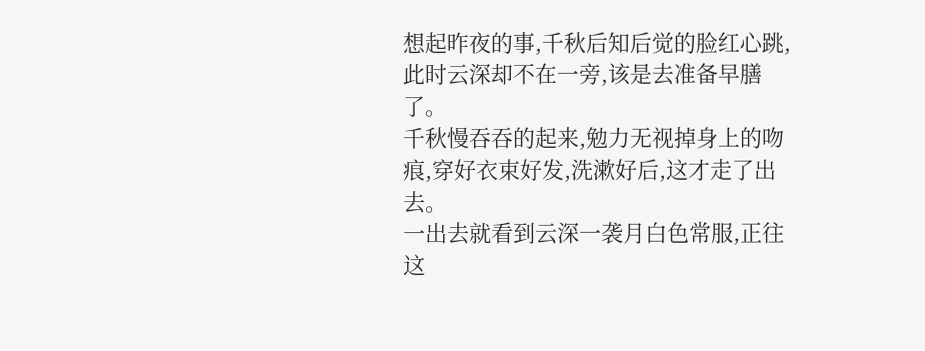想起昨夜的事,千秋后知后觉的脸红心跳,此时云深却不在一旁,该是去准备早膳了。
千秋慢吞吞的起来,勉力无视掉身上的吻痕,穿好衣束好发,洗漱好后,这才走了出去。
一出去就看到云深一袭月白色常服,正往这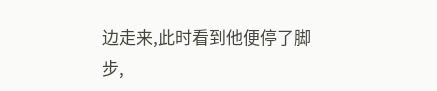边走来,此时看到他便停了脚步,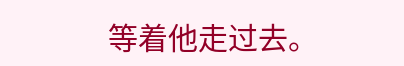等着他走过去。